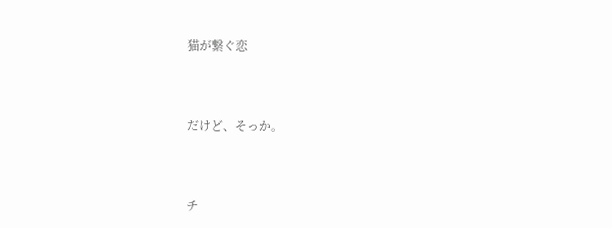猫が繋ぐ恋




だけど、そっか。




チ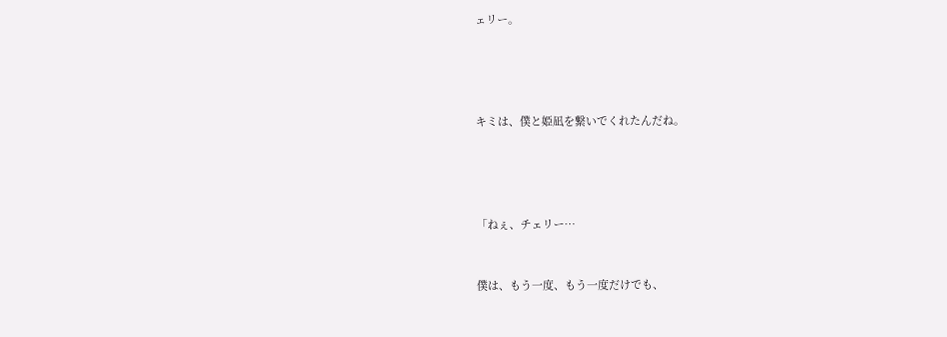ェリー。




キミは、僕と姫凪を繋いでくれたんだね。




「ねぇ、チェリー…


僕は、もう一度、もう一度だけでも、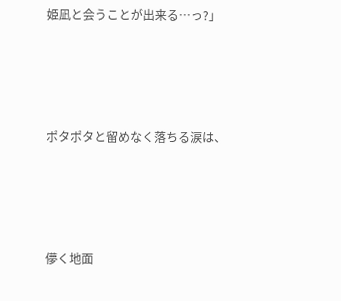姫凪と会うことが出来る…っ?」




ポタポタと留めなく落ちる涙は、




儚く地面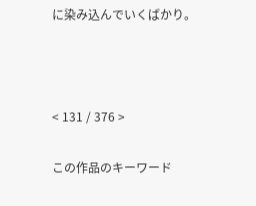に染み込んでいくばかり。



< 131 / 376 >

この作品のキーワード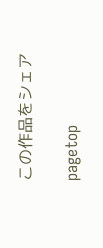この作品をシェア

pagetop